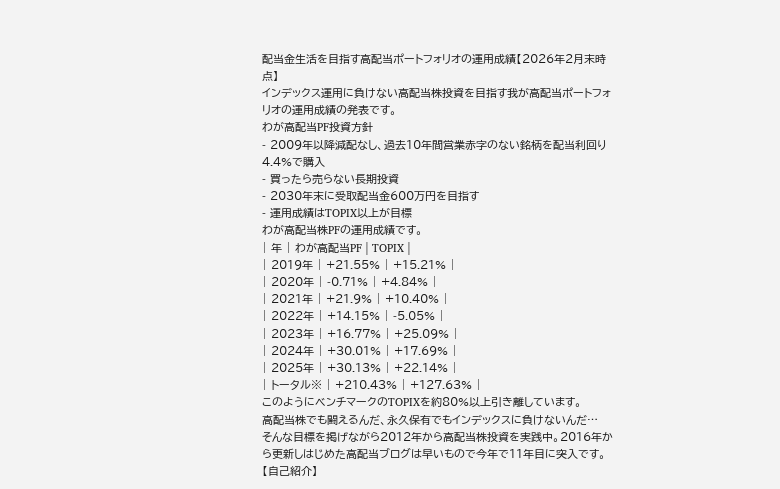配当金生活を目指す高配当ポートフォリオの運用成績【2026年2月末時点】
インデックス運用に負けない高配当株投資を目指す我が高配当ポートフォリオの運用成績の発表です。
わが高配当PF投資方針
- 2009年以降減配なし、過去10年間営業赤字のない銘柄を配当利回り4.4%で購入
- 買ったら売らない長期投資
- 2030年末に受取配当金600万円を目指す
- 運用成績はTOPIX以上が目標
わが高配当株PFの運用成績です。
| 年 | わが高配当PF | TOPIX |
| 2019年 | +21.55% | +15.21% |
| 2020年 | -0.71% | +4.84% |
| 2021年 | +21.9% | +10.40% |
| 2022年 | +14.15% | -5.05% |
| 2023年 | +16.77% | +25.09% |
| 2024年 | +30.01% | +17.69% |
| 2025年 | +30.13% | +22.14% |
| トータル※ | +210.43% | +127.63% |
このようにベンチマークのTOPIXを約80%以上引き離しています。
高配当株でも闘えるんだ、永久保有でもインデックスに負けないんだ…
そんな目標を掲げながら2012年から高配当株投資を実践中。2016年から更新しはじめた高配当ブログは早いもので今年で11年目に突入です。
【自己紹介】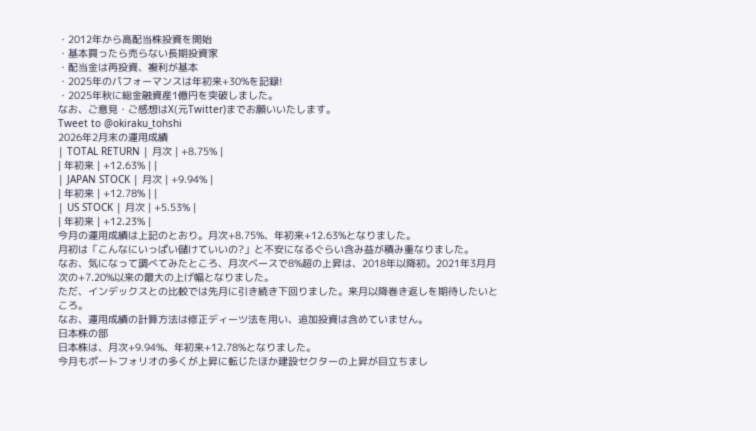・2012年から高配当株投資を開始
・基本買ったら売らない長期投資家
・配当金は再投資、複利が基本
・2025年のパフォーマンスは年初来+30%を記録!
・2025年秋に総金融資産1億円を突破しました。
なお、ご意見・ご感想はX(元Twitter)までお願いいたします。
Tweet to @okiraku_tohshi
2026年2月末の運用成績
| TOTAL RETURN | 月次 | +8.75% |
| 年初来 | +12.63% | |
| JAPAN STOCK | 月次 | +9.94% |
| 年初来 | +12.78% | |
| US STOCK | 月次 | +5.53% |
| 年初来 | +12.23% |
今月の運用成績は上記のとおり。月次+8.75%、年初来+12.63%となりました。
月初は「こんなにいっぱい儲けていいの?」と不安になるぐらい含み益が積み重なりました。
なお、気になって調べてみたところ、月次ベースで8%超の上昇は、2018年以降初。2021年3月月次の+7.20%以来の最大の上げ幅となりました。
ただ、インデックスとの比較では先月に引き続き下回りました。来月以降巻き返しを期待したいところ。
なお、運用成績の計算方法は修正ディーツ法を用い、追加投資は含めていません。
日本株の部
日本株は、月次+9.94%、年初来+12.78%となりました。
今月もポートフォリオの多くが上昇に転じたほか建設セクターの上昇が目立ちまし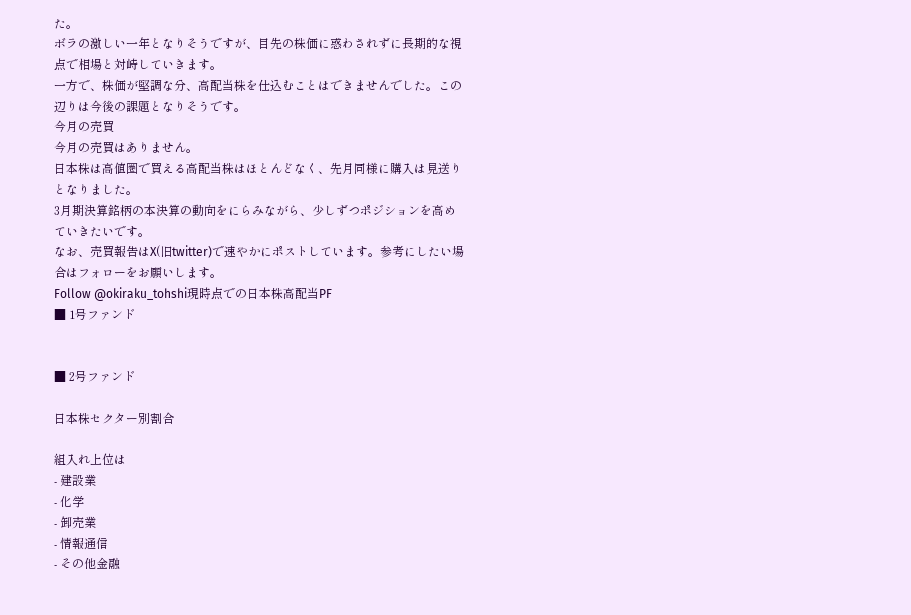た。
ボラの激しい一年となりそうですが、目先の株価に惑わされずに長期的な視点で相場と対峙していきます。
一方で、株価が堅調な分、高配当株を仕込むことはできませんでした。この辺りは今後の課題となりそうです。
今月の売買
今月の売買はありません。
日本株は高値圏で買える高配当株はほとんどなく、先月同様に購入は見送りとなりました。
3月期決算銘柄の本決算の動向をにらみながら、少しずつポジションを高めていきたいです。
なお、売買報告はX(旧twitter)で速やかにポストしています。参考にしたい場合はフォローをお願いします。
Follow @okiraku_tohshi現時点での日本株高配当PF
■ 1号ファンド


■ 2号ファンド

日本株セクター別割合

組入れ上位は
- 建設業
- 化学
- 卸売業
- 情報通信
- その他金融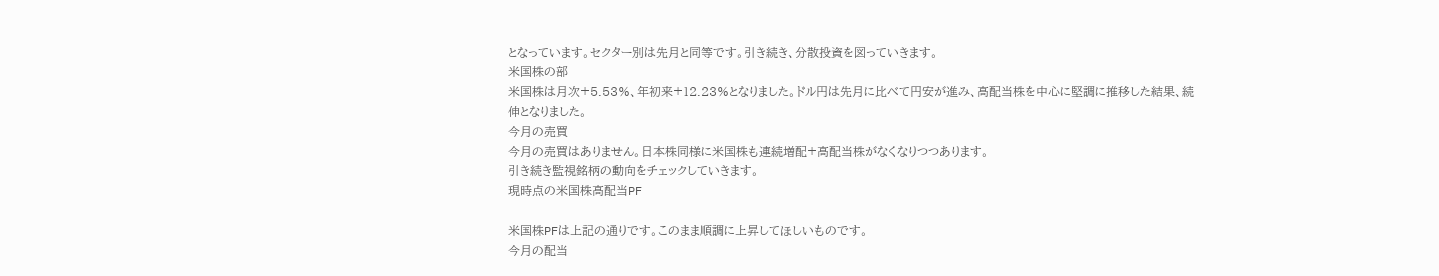となっています。セクター別は先月と同等です。引き続き、分散投資を図っていきます。
米国株の部
米国株は月次+5.53%、年初来+12.23%となりました。ドル円は先月に比べて円安が進み、高配当株を中心に堅調に推移した結果、続伸となりました。
今月の売買
今月の売買はありません。日本株同様に米国株も連続増配+高配当株がなくなりつつあります。
引き続き監視銘柄の動向をチェックしていきます。
現時点の米国株高配当PF

米国株PFは上記の通りです。このまま順調に上昇してほしいものです。
今月の配当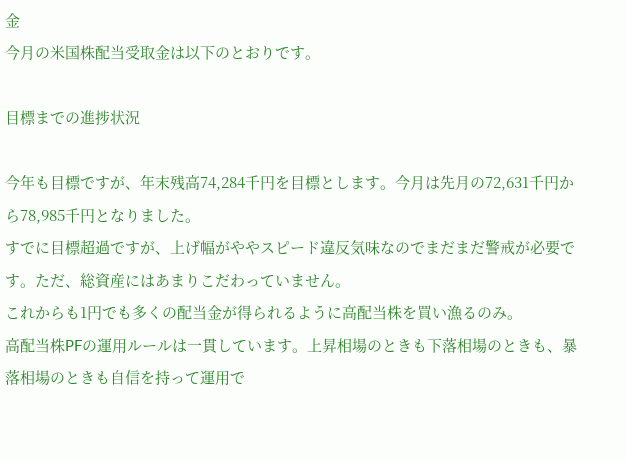金
今月の米国株配当受取金は以下のとおりです。

目標までの進捗状況

今年も目標ですが、年末残高74,284千円を目標とします。今月は先月の72,631千円から78,985千円となりました。
すでに目標超過ですが、上げ幅がややスピード違反気味なのでまだまだ警戒が必要です。ただ、総資産にはあまりこだわっていません。
これからも1円でも多くの配当金が得られるように高配当株を買い漁るのみ。
高配当株PFの運用ルールは一貫しています。上昇相場のときも下落相場のときも、暴落相場のときも自信を持って運用で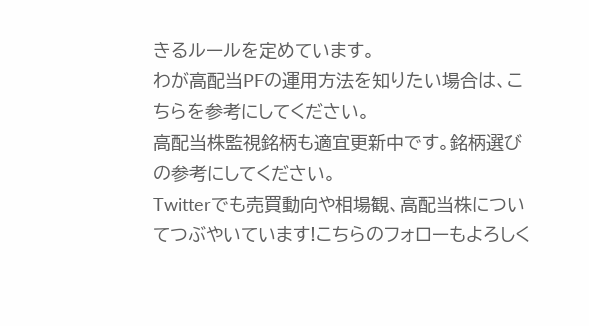きるルールを定めています。
わが高配当PFの運用方法を知りたい場合は、こちらを参考にしてください。
高配当株監視銘柄も適宜更新中です。銘柄選びの参考にしてください。
Twitterでも売買動向や相場観、高配当株についてつぶやいています!こちらのフォローもよろしく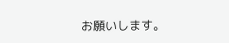お願いします。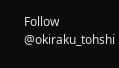Follow @okiraku_tohshi